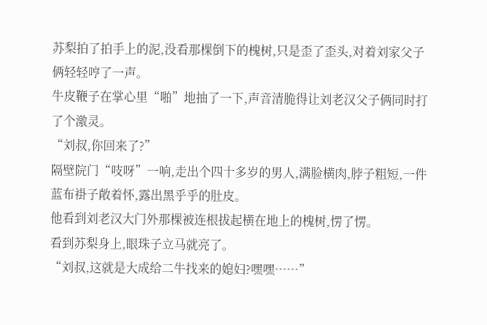苏梨拍了拍手上的泥,没看那棵倒下的槐树,只是歪了歪头,对着刘家父子俩轻轻哼了一声。
牛皮鞭子在掌心里“啪”地抽了一下,声音清脆得让刘老汉父子俩同时打了个激灵。
“刘叔,你回来了?”
隔壁院门“吱呀”一响,走出个四十多岁的男人,满脸横肉,脖子粗短,一件蓝布褂子敞着怀,露出黑乎乎的肚皮。
他看到刘老汉大门外那棵被连根拔起横在地上的槐树,愣了愣。
看到苏梨身上,眼珠子立马就亮了。
“刘叔,这就是大成给二牛找来的媳妇?嘿嘿……”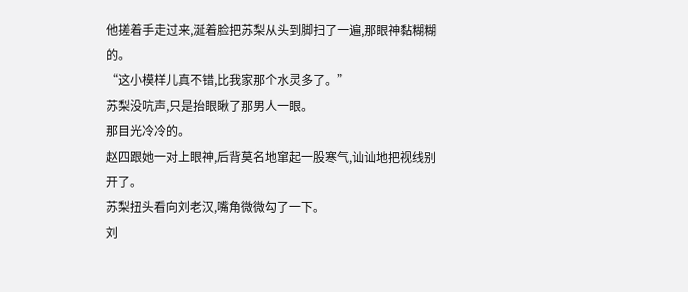他搓着手走过来,涎着脸把苏梨从头到脚扫了一遍,那眼神黏糊糊的。
“这小模样儿真不错,比我家那个水灵多了。”
苏梨没吭声,只是抬眼瞅了那男人一眼。
那目光冷冷的。
赵四跟她一对上眼神,后背莫名地窜起一股寒气,讪讪地把视线别开了。
苏梨扭头看向刘老汉,嘴角微微勾了一下。
刘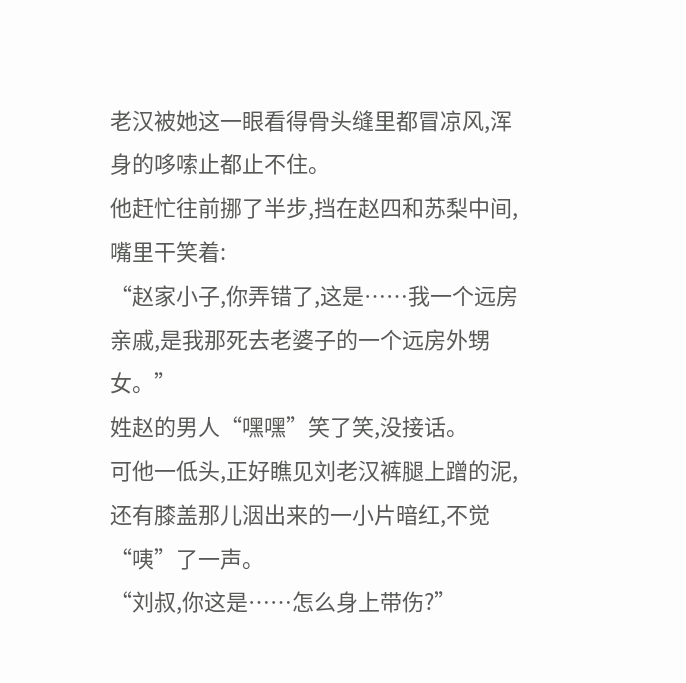老汉被她这一眼看得骨头缝里都冒凉风,浑身的哆嗦止都止不住。
他赶忙往前挪了半步,挡在赵四和苏梨中间,嘴里干笑着:
“赵家小子,你弄错了,这是……我一个远房亲戚,是我那死去老婆子的一个远房外甥女。”
姓赵的男人“嘿嘿”笑了笑,没接话。
可他一低头,正好瞧见刘老汉裤腿上蹭的泥,还有膝盖那儿洇出来的一小片暗红,不觉“咦”了一声。
“刘叔,你这是……怎么身上带伤?”